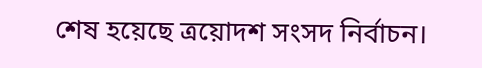শেষ হয়েছে ত্রয়োদশ সংসদ নির্বাচন।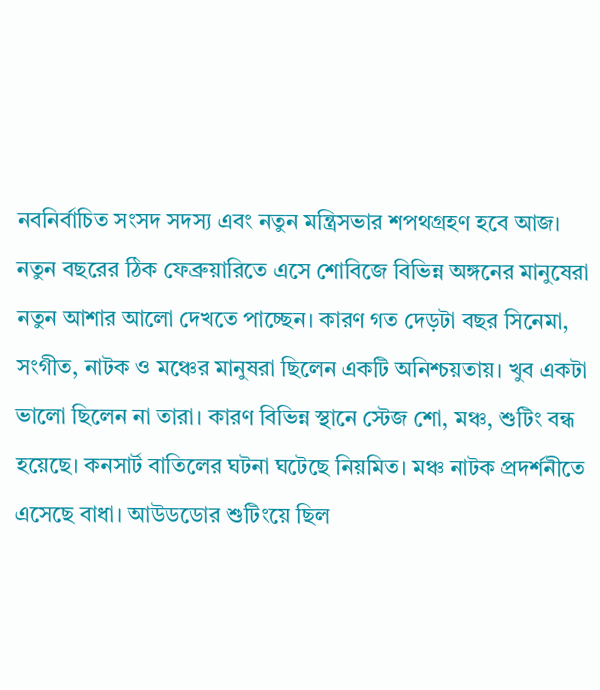নবনির্বাচিত সংসদ সদস্য এবং নতুন মন্ত্রিসভার শপথগ্রহণ হবে আজ। নতুন বছরের ঠিক ফেব্রুয়ারিতে এসে শোবিজে বিভিন্ন অঙ্গনের মানুষেরা নতুন আশার আলো দেখতে পাচ্ছেন। কারণ গত দেড়টা বছর সিনেমা, সংগীত, নাটক ও মঞ্চের মানুষরা ছিলেন একটি অনিশ্চয়তায়। খুব একটা ভালো ছিলেন না তারা। কারণ বিভিন্ন স্থানে স্টেজ শো, মঞ্চ, শুটিং বন্ধ হয়েছে। কনসার্ট বাতিলের ঘটনা ঘটেছে নিয়মিত। মঞ্চ নাটক প্রদর্শনীতে এসেছে বাধা। আউডডোর শুটিংয়ে ছিল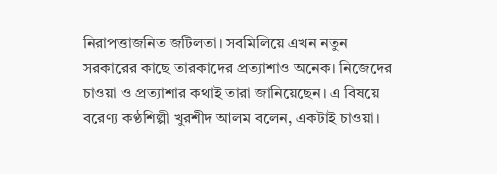নিরাপত্তাজনিত জটিলতা। সবমিলিয়ে এখন নতুন সরকারের কাছে তারকাদের প্রত্যাশাও অনেক। নিজেদের চাওয়া ও প্রত্যাশার কথাই তারা জানিয়েছেন। এ বিষয়ে বরেণ্য কণ্ঠশিল্পী খুরশীদ আলম বলেন, একটাই চাওয়া।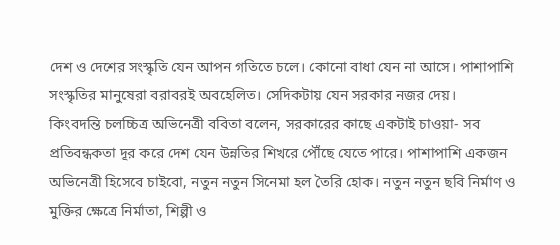দেশ ও দেশের সংস্কৃতি যেন আপন গতিতে চলে। কোনো বাধা যেন না আসে। পাশাপাশি সংস্কৃতির মানুষেরা বরাবরই অবহেলিত। সেদিকটায় যেন সরকার নজর দেয়।
কিংবদন্তি চলচ্চিত্র অভিনেত্রী ববিতা বলেন, সরকারের কাছে একটাই চাওয়া- সব প্রতিবন্ধকতা দূর করে দেশ যেন উন্নতির শিখরে পৌঁছে যেতে পারে। পাশাপাশি একজন অভিনেত্রী হিসেবে চাইবো, নতুন নতুন সিনেমা হল তৈরি হোক। নতুন নতুন ছবি নির্মাণ ও মুক্তির ক্ষেত্রে নির্মাতা, শিল্পী ও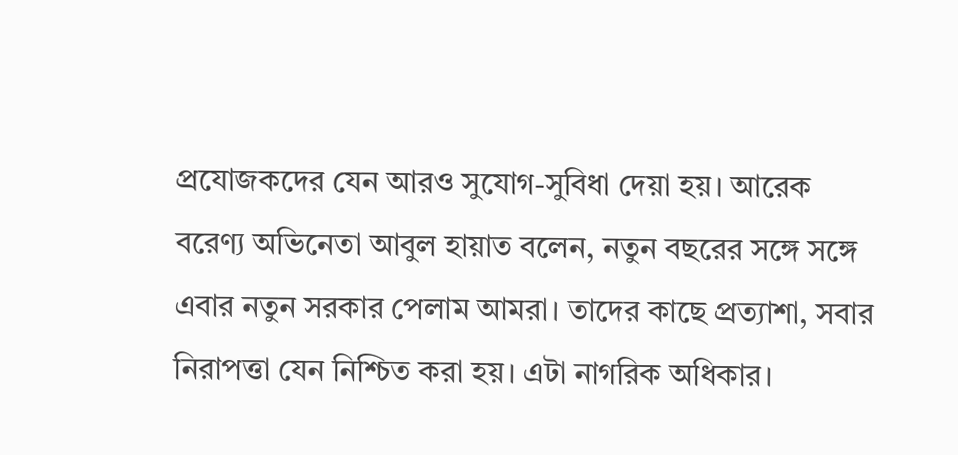প্রযোজকদের যেন আরও সুযোগ-সুবিধা দেয়া হয়। আরেক বরেণ্য অভিনেতা আবুল হায়াত বলেন, নতুন বছরের সঙ্গে সঙ্গে এবার নতুন সরকার পেলাম আমরা। তাদের কাছে প্রত্যাশা, সবার নিরাপত্তা যেন নিশ্চিত করা হয়। এটা নাগরিক অধিকার।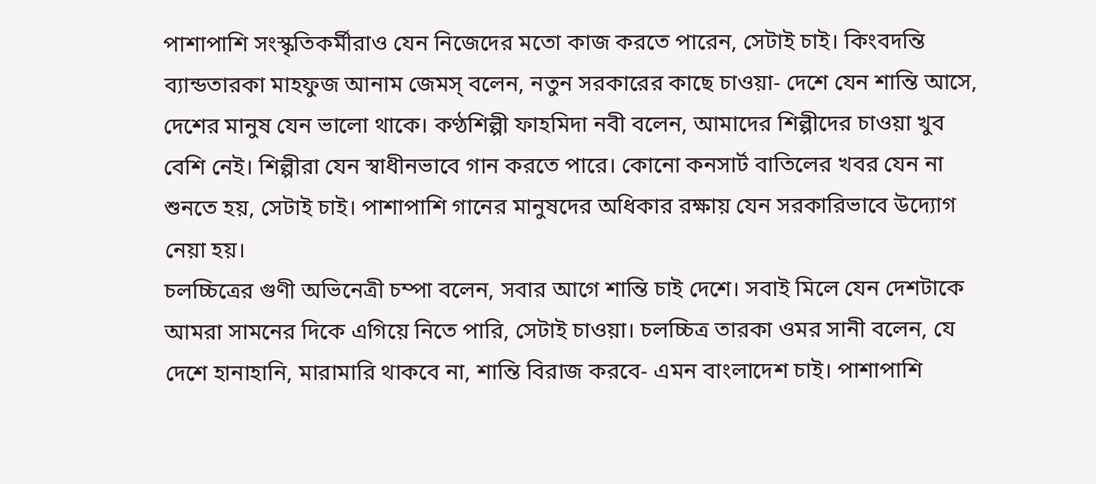পাশাপাশি সংস্কৃতিকর্মীরাও যেন নিজেদের মতো কাজ করতে পারেন, সেটাই চাই। কিংবদন্তি ব্যান্ডতারকা মাহফুজ আনাম জেমস্ বলেন, নতুন সরকারের কাছে চাওয়া- দেশে যেন শান্তি আসে, দেশের মানুষ যেন ভালো থাকে। কণ্ঠশিল্পী ফাহমিদা নবী বলেন, আমাদের শিল্পীদের চাওয়া খুব বেশি নেই। শিল্পীরা যেন স্বাধীনভাবে গান করতে পারে। কোনো কনসার্ট বাতিলের খবর যেন না শুনতে হয়, সেটাই চাই। পাশাপাশি গানের মানুষদের অধিকার রক্ষায় যেন সরকারিভাবে উদ্যোগ নেয়া হয়।
চলচ্চিত্রের গুণী অভিনেত্রী চম্পা বলেন, সবার আগে শান্তি চাই দেশে। সবাই মিলে যেন দেশটাকে আমরা সামনের দিকে এগিয়ে নিতে পারি, সেটাই চাওয়া। চলচ্চিত্র তারকা ওমর সানী বলেন, যে দেশে হানাহানি, মারামারি থাকবে না, শান্তি বিরাজ করবে- এমন বাংলাদেশ চাই। পাশাপাশি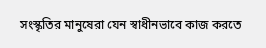সংস্কৃতির মানুষেরা যেন স্বাধীনভাবে কাজ করতে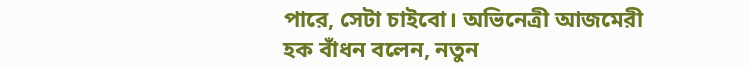পারে, সেটা চাইবো। অভিনেত্রী আজমেরী হক বাঁধন বলেন, নতুন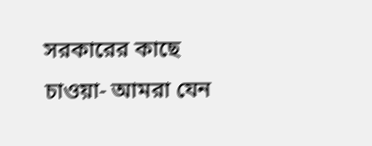সরকারের কাছে চাওয়া- আমরা যেন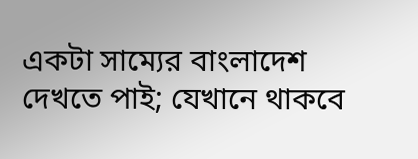একটা সাম্যের বাংলাদেশ দেখতে পাই; যেখানে থাকবে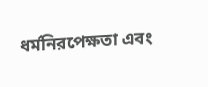ধর্মনিরপেক্ষতা এবং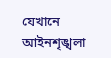যেখানে আইনশৃঙ্খলা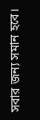সবার জন্য সমান হবে।